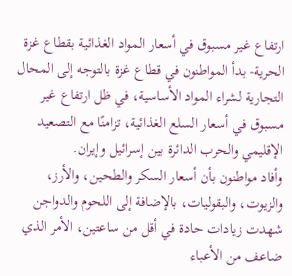ارتفاع غير مسبوق في أسعار المواد الغذائية بقطاع غزة
الحرية- بدأ المواطنون في قطاع غزة بالتوجه إلى المحال التجارية لشراء المواد الأساسية، في ظل ارتفاع غير مسبوق في أسعار السلع الغذائية، تزامنًا مع التصعيد الإقليمي والحرب الدائرة بين إسرائيل وإيران.
وأفاد مواطنون بأن أسعار السكر والطحين، والأرز، والزيوت، والبقوليات، بالإضافة إلى اللحوم والدواجن شهدت زيادات حادة في أقل من ساعتين، الأمر الذي ضاعف من الأعباء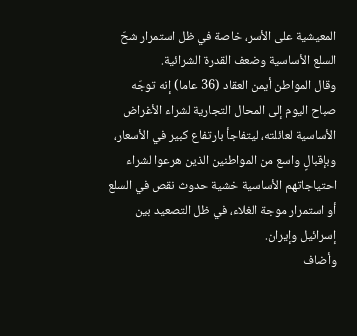المعيشية على الأسر، خاصة في ظل استمرار شحّ السلع الأساسية وضعف القدرة الشرائية.
وقال المواطن أيمن العقاد (36 عاما) إنه توجّه صباح اليوم إلى المحال التجارية لشراء الأغراض الأساسية لعائلته، ليتفاجأ بارتفاع كبير في الأسعار، وبإقبالٍ واسع من المواطنين الذين هرعوا لشراء احتياجاتهم الأساسية خشية حدوث نقص في السلع أو استمرار موجة الغلاء، في ظل التصعيد بين إسرائيل وإيران.
وأضاف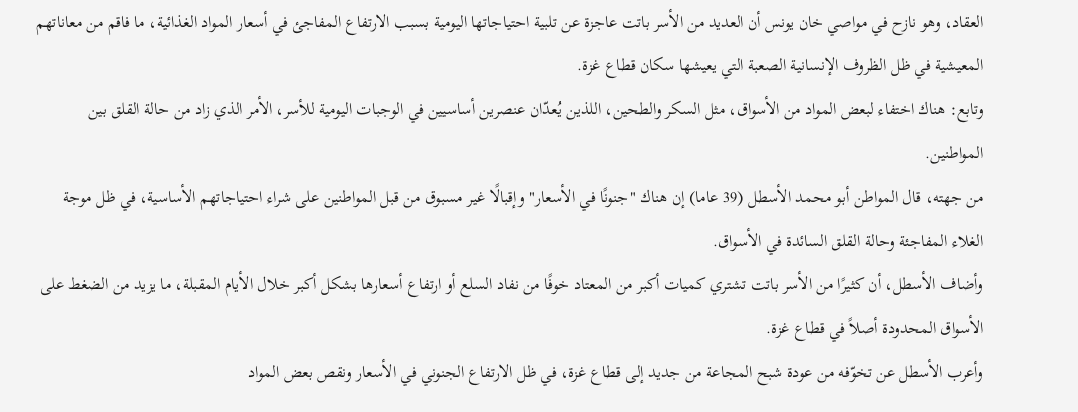العقاد، وهو نازح في مواصي خان يونس أن العديد من الأسر باتت عاجزة عن تلبية احتياجاتها اليومية بسبب الارتفاع المفاجئ في أسعار المواد الغذائية، ما فاقم من معاناتهم المعيشية في ظل الظروف الإنسانية الصعبة التي يعيشها سكان قطاع غزة.
وتابع: هناك اختفاء لبعض المواد من الأسواق، مثل السكر والطحين، اللذين يُعدّان عنصرين أساسيين في الوجبات اليومية للأسر، الأمر الذي زاد من حالة القلق بين المواطنين.
من جهته، قال المواطن أبو محمد الأسطل (39 عاما) إن هناك "جنونًا في الأسعار" وإقبالًا غير مسبوق من قبل المواطنين على شراء احتياجاتهم الأساسية، في ظل موجة الغلاء المفاجئة وحالة القلق السائدة في الأسواق.
وأضاف الأسطل، أن كثيرًا من الأسر باتت تشتري كميات أكبر من المعتاد خوفًا من نفاد السلع أو ارتفاع أسعارها بشكل أكبر خلال الأيام المقبلة، ما يزيد من الضغط على الأسواق المحدودة أصلاً في قطاع غزة.
وأعرب الأسطل عن تخوّفه من عودة شبح المجاعة من جديد إلى قطاع غزة، في ظل الارتفاع الجنوني في الأسعار ونقص بعض المواد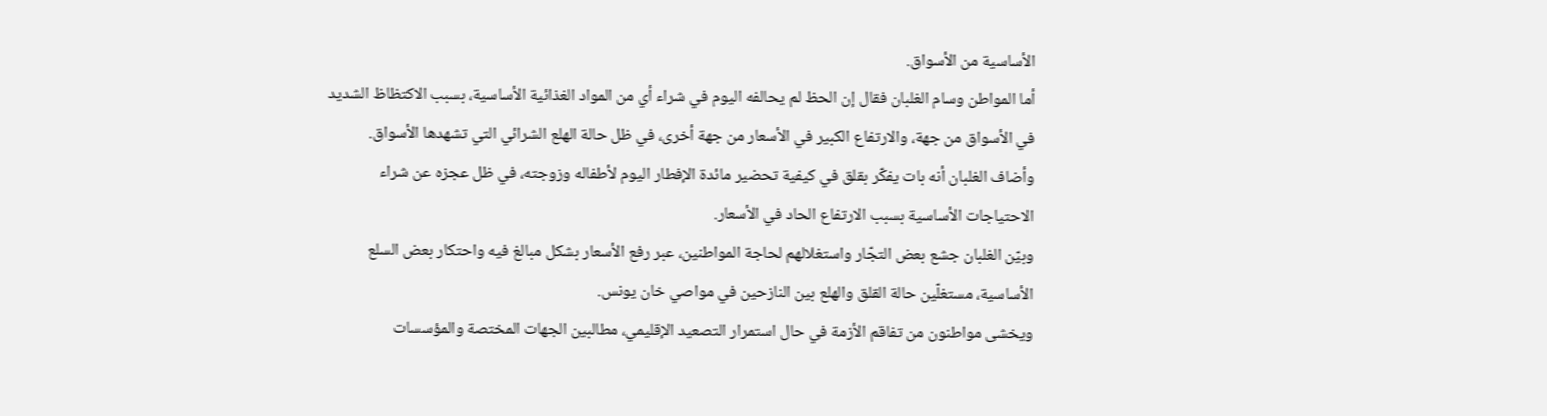الأساسية من الأسواق.
أما المواطن وسام الغلبان فقال إن الحظ لم يحالفه اليوم في شراء أي من المواد الغذائية الأساسية، بسبب الاكتظاظ الشديد في الأسواق من جهة، والارتفاع الكبير في الأسعار من جهة أخرى، في ظل حالة الهلع الشرائي التي تشهدها الأسواق.
وأضاف الغلبان أنه بات يفكّر بقلق في كيفية تحضير مائدة الإفطار اليوم لأطفاله وزوجته، في ظل عجزه عن شراء الاحتياجات الأساسية بسبب الارتفاع الحاد في الأسعار.
وبيّن الغلبان جشع بعض التجّار واستغلالهم لحاجة المواطنين، عبر رفع الأسعار بشكل مبالغ فيه واحتكار بعض السلع الأساسية، مستغلّين حالة القلق والهلع بين النازحين في مواصي خان يونس.
ويخشى مواطنون من تفاقم الأزمة في حال استمرار التصعيد الإقليمي، مطالبين الجهات المختصة والمؤسسات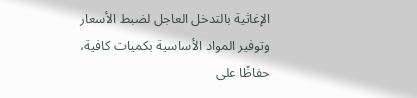الإغاثية بالتدخل العاجل لضبط الأسعار وتوفير المواد الأساسية بكميات كافية، حفاظًا على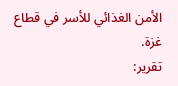الأمن الغذائي للأسر في قطاع غزة.
تقرير: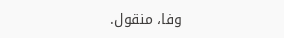وفا، منقول.